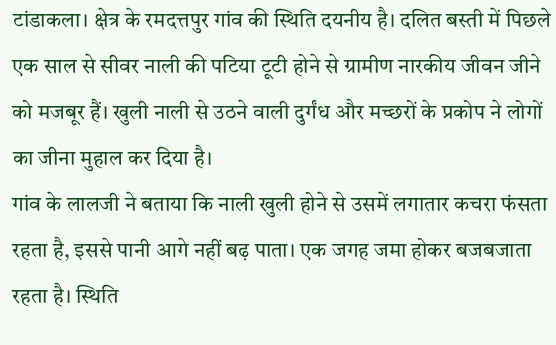टांडाकला। क्षेत्र के रमदत्तपुर गांव की स्थिति दयनीय है। दलित बस्ती में पिछले एक साल से सीवर नाली की पटिया टूटी होने से ग्रामीण नारकीय जीवन जीने को मजबूर हैं। खुली नाली से उठने वाली दुर्गंध और मच्छरों के प्रकोप ने लोगों का जीना मुहाल कर दिया है।
गांव के लालजी ने बताया कि नाली खुली होने से उसमें लगातार कचरा फंसता रहता है, इससे पानी आगे नहीं बढ़ पाता। एक जगह जमा होकर बजबजाता रहता है। स्थिति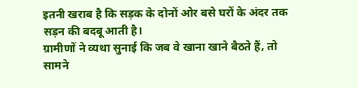इतनी खराब है कि सड़क के दोनों ओर बसे घरों के अंदर तक सड़न की बदबू आती है।
ग्रामीणों ने व्यथा सुनाई कि जब वे खाना खाने बैठते हैं, तो सामने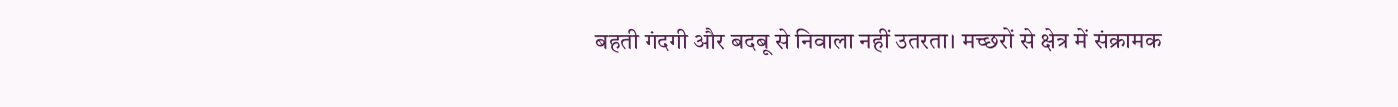बहती गंदगी और बदबू से निवाला नहीं उतरता। मच्छरों से क्षेत्र में संक्रामक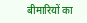बीमारियों का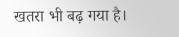खतरा भी बढ़ गया है।